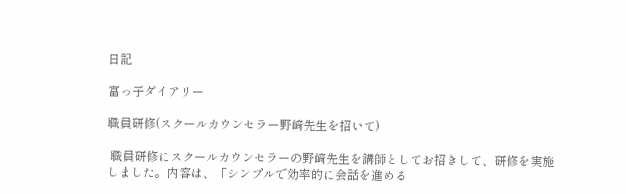日記

富っ子ダイアリー

職員研修(スクールカウンセラー野﨑先生を招いて)

 職員研修にスクールカウンセラーの野﨑先生を講師としてお招きして、研修を実施しました。内容は、「シンプルで効率的に会話を進める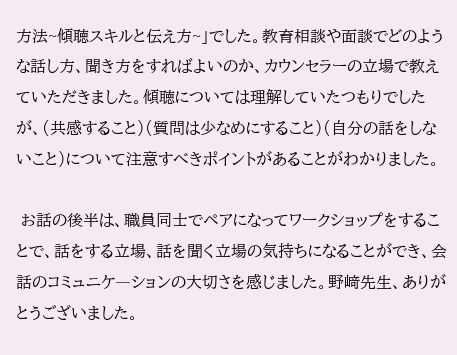方法~傾聴スキルと伝え方~」でした。教育相談や面談でどのような話し方、聞き方をすればよいのか、カウンセラーの立場で教えていただきました。傾聴については理解していたつもりでしたが、(共感すること)(質問は少なめにすること)(自分の話をしないこと)について注意すべきポイントがあることがわかりました。

 お話の後半は、職員同士でペアになってワークショップをすることで、話をする立場、話を聞く立場の気持ちになることができ、会話のコミュニケ―ションの大切さを感じました。野﨑先生、ありがとうございました。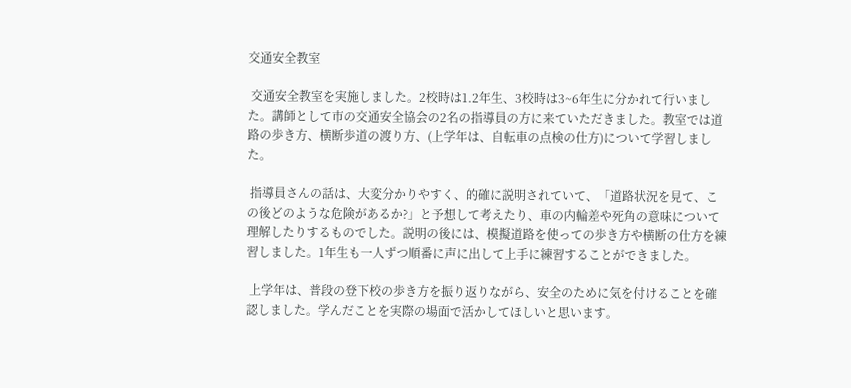交通安全教室

 交通安全教室を実施しました。2校時は1.2年生、3校時は3~6年生に分かれて行いました。講師として市の交通安全協会の2名の指導員の方に来ていただきました。教室では道路の歩き方、横断歩道の渡り方、(上学年は、自転車の点検の仕方)について学習しました。

 指導員さんの話は、大変分かりやすく、的確に説明されていて、「道路状況を見て、この後どのような危険があるか?」と予想して考えたり、車の内輪差や死角の意味について理解したりするものでした。説明の後には、模擬道路を使っての歩き方や横断の仕方を練習しました。1年生も一人ずつ順番に声に出して上手に練習することができました。

 上学年は、普段の登下校の歩き方を振り返りながら、安全のために気を付けることを確認しました。学んだことを実際の場面で活かしてほしいと思います。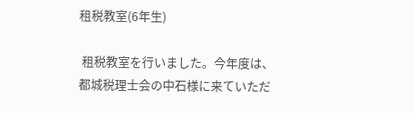租税教室(6年生)

 租税教室を行いました。今年度は、都城税理士会の中石様に来ていただ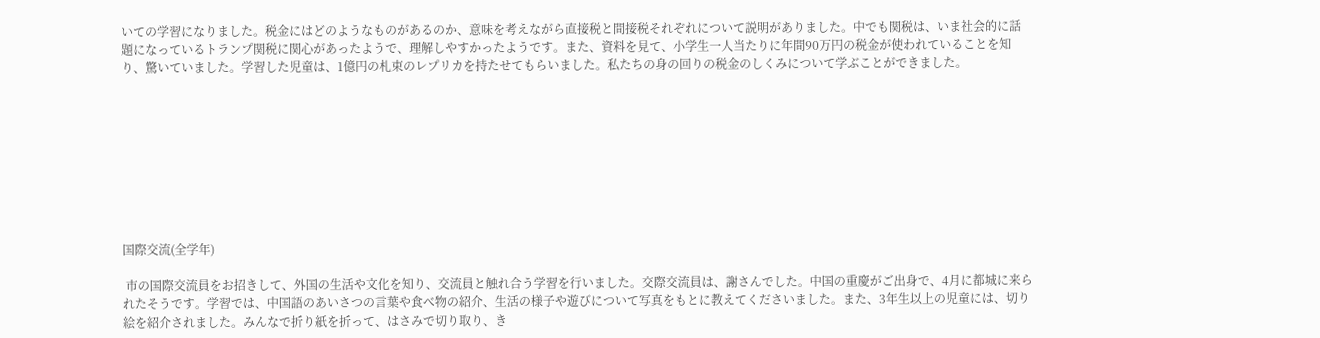いての学習になりました。税金にはどのようなものがあるのか、意味を考えながら直接税と間接税それぞれについて説明がありました。中でも関税は、いま社会的に話題になっているトランプ関税に関心があったようで、理解しやすかったようです。また、資料を見て、小学生一人当たりに年間90万円の税金が使われていることを知り、驚いていました。学習した児童は、1億円の札束のレプリカを持たせてもらいました。私たちの身の回りの税金のしくみについて学ぶことができました。









国際交流(全学年)

 市の国際交流員をお招きして、外国の生活や文化を知り、交流員と触れ合う学習を行いました。交際交流員は、謝さんでした。中国の重慶がご出身で、4月に都城に来られたそうです。学習では、中国語のあいさつの言葉や食べ物の紹介、生活の様子や遊びについて写真をもとに教えてくださいました。また、3年生以上の児童には、切り絵を紹介されました。みんなで折り紙を折って、はさみで切り取り、き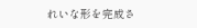れいな形を完成さ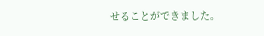せることができました。